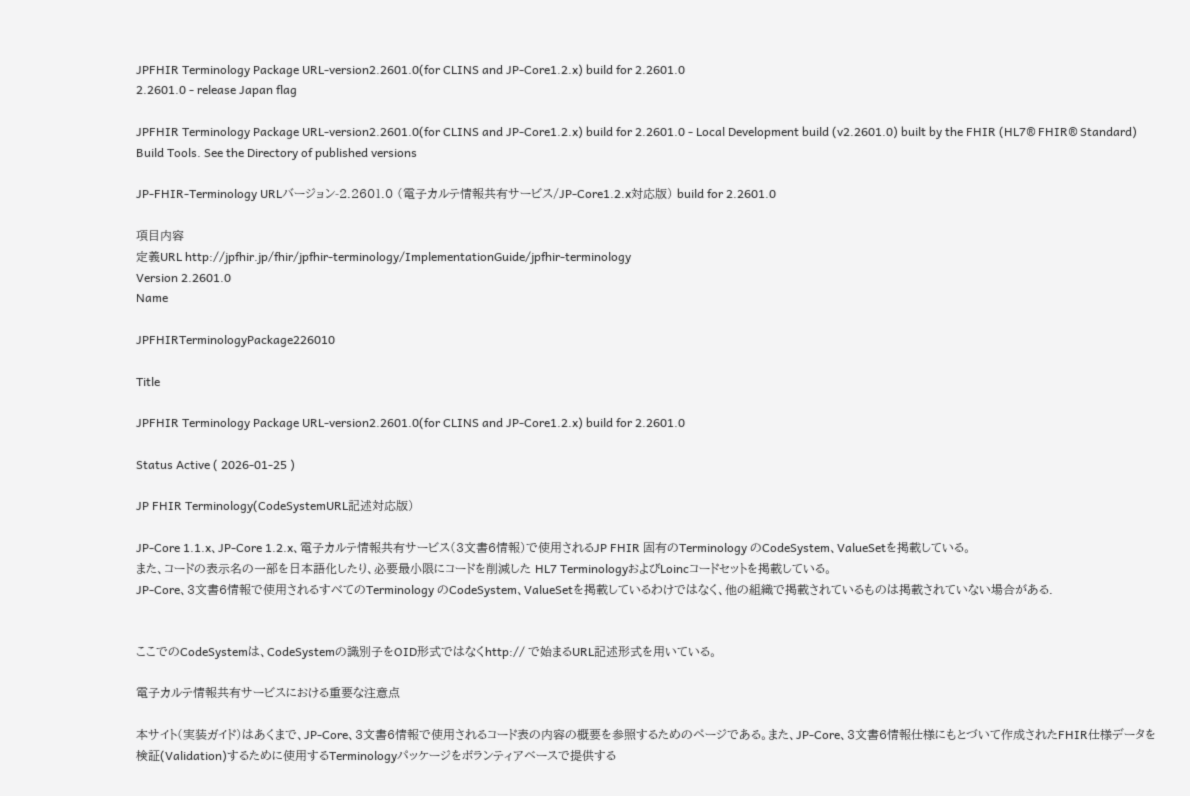JPFHIR Terminology Package URL-version2.2601.0(for CLINS and JP-Core1.2.x) build for 2.2601.0
2.2601.0 - release Japan flag

JPFHIR Terminology Package URL-version2.2601.0(for CLINS and JP-Core1.2.x) build for 2.2601.0 - Local Development build (v2.2601.0) built by the FHIR (HL7® FHIR® Standard) Build Tools. See the Directory of published versions

JP-FHIR-Terminology URLバージョン-2.2601.0 (電子カルテ情報共有サービス/JP-Core1.2.x対応版) build for 2.2601.0

項目内容
定義URL http://jpfhir.jp/fhir/jpfhir-terminology/ImplementationGuide/jpfhir-terminology
Version 2.2601.0
Name

JPFHIRTerminologyPackage226010

Title

JPFHIR Terminology Package URL-version2.2601.0(for CLINS and JP-Core1.2.x) build for 2.2601.0

Status Active ( 2026-01-25 )

JP FHIR Terminology(CodeSystemURL記述対応版)

JP-Core 1.1.x、JP-Core 1.2.x、電子カルテ情報共有サービス(3文書6情報)で使用されるJP FHIR 固有のTerminology のCodeSystem、ValueSetを掲載している。
また、コードの表示名の一部を日本語化したり、必要最小限にコードを削減した HL7 TerminologyおよびLoincコードセットを掲載している。
JP-Core、3文書6情報で使用されるすべてのTerminology のCodeSystem、ValueSetを掲載しているわけではなく、他の組織で掲載されているものは掲載されていない場合がある.


ここでのCodeSystemは、CodeSystemの識別子をOID形式ではなくhttp:// で始まるURL記述形式を用いている。

電子カルテ情報共有サービスにおける重要な注意点

本サイト(実装ガイド)はあくまで、JP-Core、3文書6情報で使用されるコード表の内容の概要を参照するためのページである。また、JP-Core、3文書6情報仕様にもとづいて作成されたFHIR仕様データを検証(Validation)するために使用するTerminologyパッケージをボランティアベースで提供する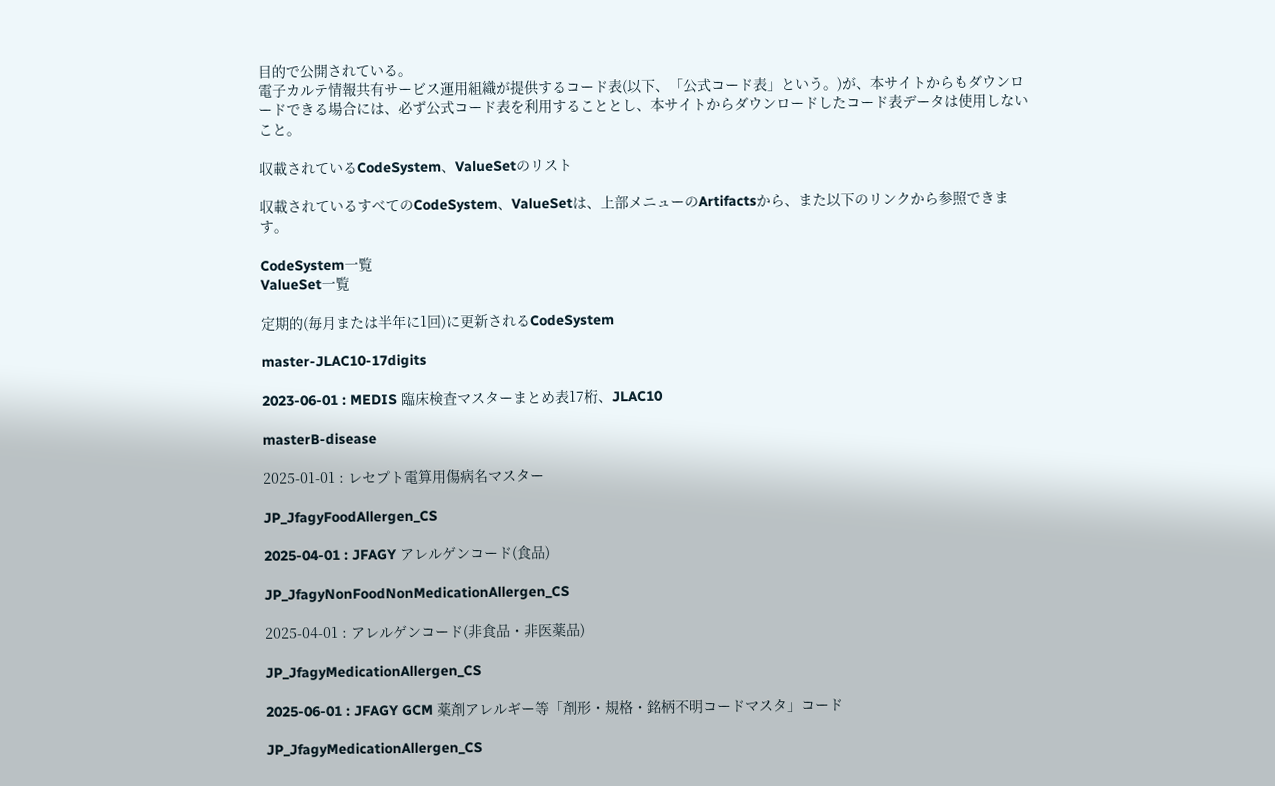目的で公開されている。
電子カルテ情報共有サービス運用組織が提供するコード表(以下、「公式コード表」という。)が、本サイトからもダウンロードできる場合には、必ず公式コード表を利用することとし、本サイトからダウンロードしたコード表データは使用しないこと。

収載されているCodeSystem、ValueSetのリスト

収載されているすべてのCodeSystem、ValueSetは、上部メニューのArtifactsから、また以下のリンクから参照できます。

CodeSystem一覧
ValueSet一覧

定期的(毎月または半年に1回)に更新されるCodeSystem

master-JLAC10-17digits

2023-06-01 : MEDIS 臨床検査マスターまとめ表17桁、JLAC10

masterB-disease

2025-01-01 : レセプト電算用傷病名マスター

JP_JfagyFoodAllergen_CS

2025-04-01 : JFAGY アレルゲンコード(食品)

JP_JfagyNonFoodNonMedicationAllergen_CS

2025-04-01 : アレルゲンコード(非食品・非医薬品)

JP_JfagyMedicationAllergen_CS

2025-06-01 : JFAGY GCM 薬剤アレルギー等「剤形・規格・銘柄不明コードマスタ」コード

JP_JfagyMedicationAllergen_CS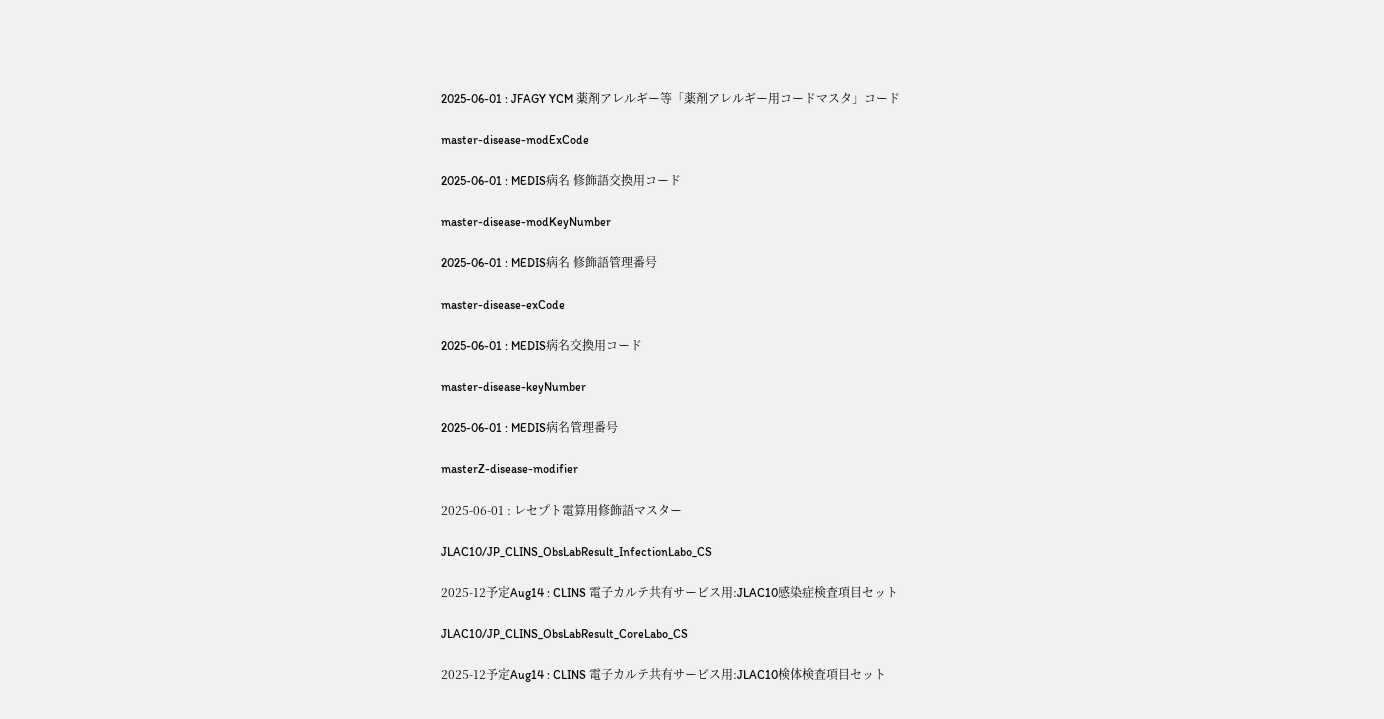2025-06-01 : JFAGY YCM 薬剤アレルギー等「薬剤アレルギー用コードマスタ」コード

master-disease-modExCode

2025-06-01 : MEDIS病名 修飾語交換用コード

master-disease-modKeyNumber

2025-06-01 : MEDIS病名 修飾語管理番号

master-disease-exCode

2025-06-01 : MEDIS病名交換用コード

master-disease-keyNumber

2025-06-01 : MEDIS病名管理番号

masterZ-disease-modifier

2025-06-01 : レセプト電算用修飾語マスター

JLAC10/JP_CLINS_ObsLabResult_InfectionLabo_CS

2025-12予定Aug14 : CLINS 電子カルテ共有サービス用:JLAC10感染症検査項目セット

JLAC10/JP_CLINS_ObsLabResult_CoreLabo_CS

2025-12予定Aug14 : CLINS 電子カルテ共有サービス用:JLAC10検体検査項目セット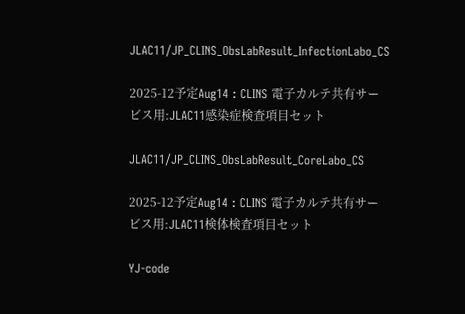JLAC11/JP_CLINS_ObsLabResult_InfectionLabo_CS

2025-12予定Aug14 : CLINS 電子カルテ共有サービス用:JLAC11感染症検査項目セット

JLAC11/JP_CLINS_ObsLabResult_CoreLabo_CS

2025-12予定Aug14 : CLINS 電子カルテ共有サービス用:JLAC11検体検査項目セット

YJ-code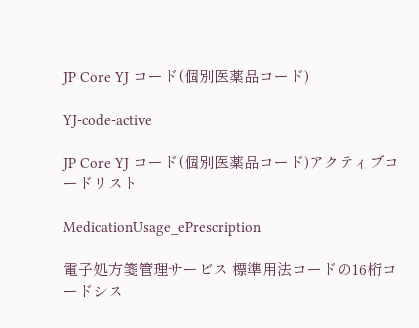JP Core YJ コード(個別医薬品コード)

YJ-code-active

JP Core YJ コード(個別医薬品コード)アクティブコードリスト

MedicationUsage_ePrescription

電子処方箋管理サービス 標準用法コードの16桁コードシス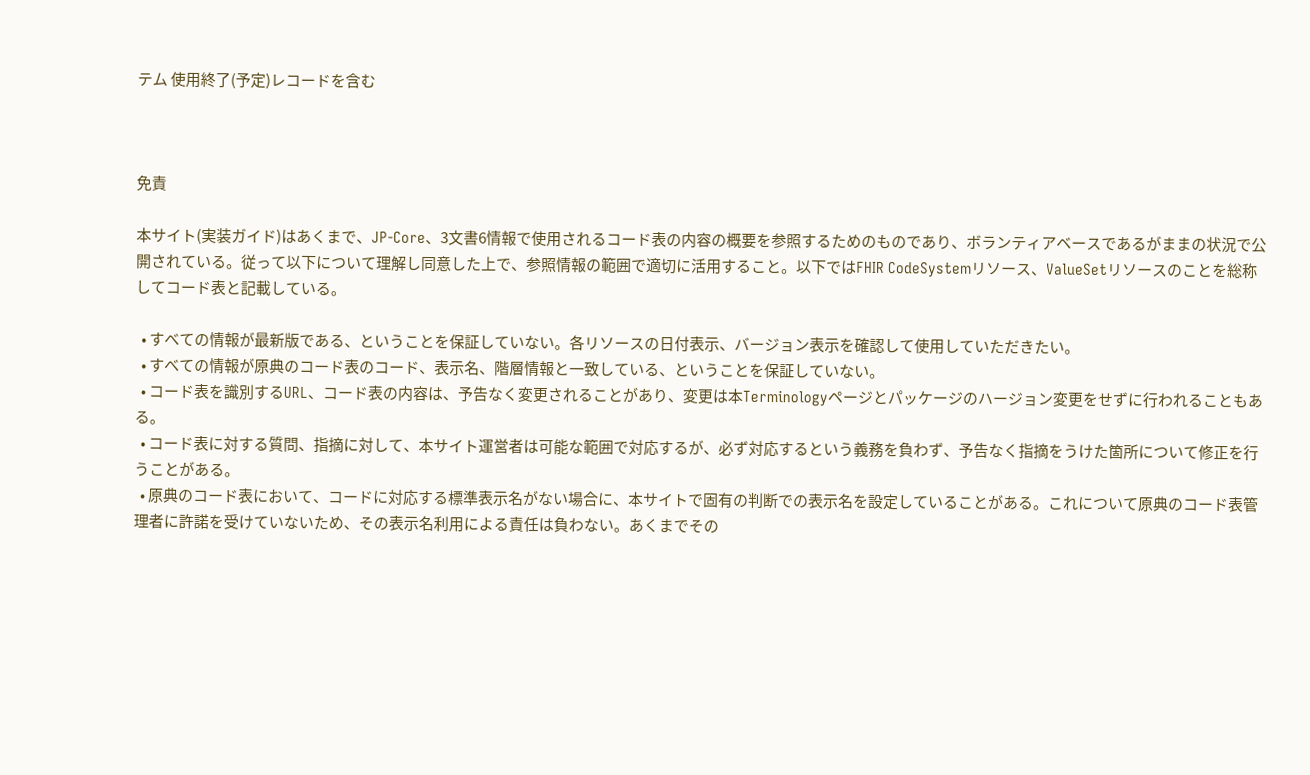テム 使用終了(予定)レコードを含む



免責

本サイト(実装ガイド)はあくまで、JP-Core、3文書6情報で使用されるコード表の内容の概要を参照するためのものであり、ボランティアベースであるがままの状況で公開されている。従って以下について理解し同意した上で、参照情報の範囲で適切に活用すること。以下ではFHIR CodeSystemリソース、ValueSetリソースのことを総称してコード表と記載している。

  • すべての情報が最新版である、ということを保証していない。各リソースの日付表示、バージョン表示を確認して使用していただきたい。
  • すべての情報が原典のコード表のコード、表示名、階層情報と一致している、ということを保証していない。
  • コード表を識別するURL、コード表の内容は、予告なく変更されることがあり、変更は本Terminologyページとパッケージのハージョン変更をせずに行われることもある。
  • コード表に対する質問、指摘に対して、本サイト運営者は可能な範囲で対応するが、必ず対応するという義務を負わず、予告なく指摘をうけた箇所について修正を行うことがある。
  • 原典のコード表において、コードに対応する標準表示名がない場合に、本サイトで固有の判断での表示名を設定していることがある。これについて原典のコード表管理者に許諾を受けていないため、その表示名利用による責任は負わない。あくまでその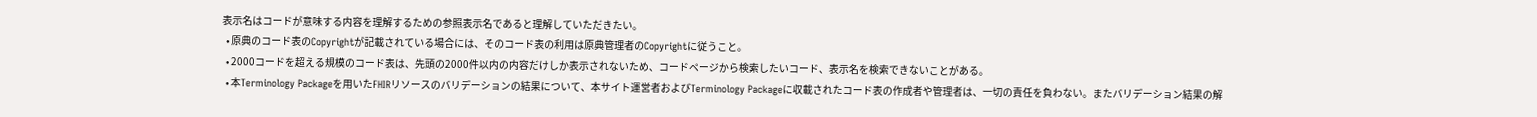表示名はコードが意味する内容を理解するための参照表示名であると理解していただきたい。
  • 原典のコード表のCopyrightが記載されている場合には、そのコード表の利用は原典管理者のCopyrightに従うこと。
  • 2000コードを超える規模のコード表は、先頭の2000件以内の内容だけしか表示されないため、コードページから検索したいコード、表示名を検索できないことがある。
  • 本Terminology Packageを用いたFHIRリソースのバリデーションの結果について、本サイト運営者およびTerminology Packageに収載されたコード表の作成者や管理者は、一切の責任を負わない。またバリデーション結果の解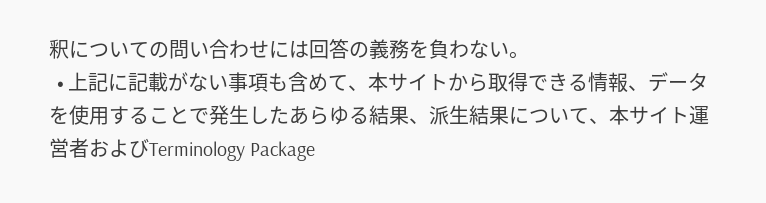釈についての問い合わせには回答の義務を負わない。
  • 上記に記載がない事項も含めて、本サイトから取得できる情報、データを使用することで発生したあらゆる結果、派生結果について、本サイト運営者およびTerminology Package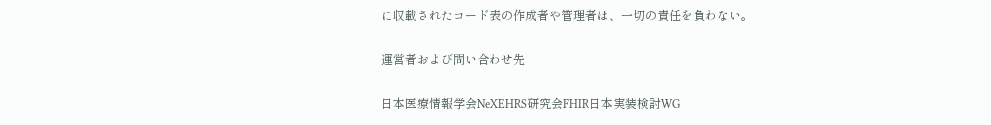に収載されたコード表の作成者や管理者は、一切の責任を負わない。

運営者および問い合わせ先

日本医療情報学会NeXEHRS研究会FHIR日本実装検討WG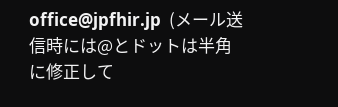office@jpfhir.jp  (メール送信時には@とドットは半角に修正して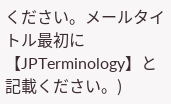ください。メールタイトル最初に【JPTerminology】と記載ください。)